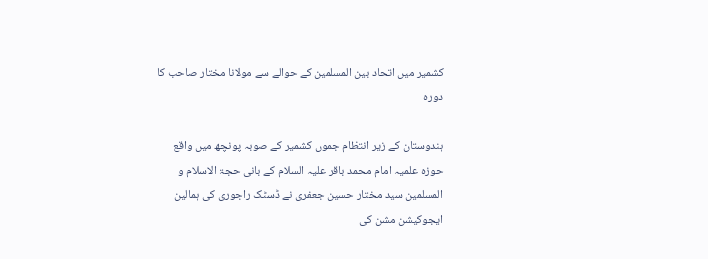کشمیر میں اتحاد بین المسلمین کے حوالے سے مولانا مختار صاحب کا دورہ

ہندوستان کے زیر انتظام جموں کشمیر کے صوبہ پونچھ میں واقع حوزہ علمیہ امام محمد باقر علیہ السلام کے بانی حجۃ الاسلام و المسلمین سید مختار حسین جعفری نے ڈسٹک راجوری کی ہمالین ایجوکیشن مشن کی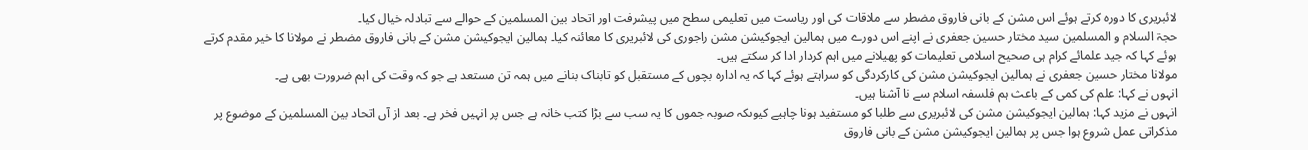لائبریری کا دورہ کرتے ہوئے اس مشن کے بانی فاروق مضطر سے ملاقات کی اور ریاست میں تعلیمی سطح میں پیشرفت اور اتحاد بین المسلمین کے حوالے سے تبادلہ خیال کیا۔
حجۃ السلام و المسلمین سید مختار حسین جعفری نے اپنے اس دورے میں ہمالین ایجوکیشن مشن راجوری کی لائبریری کا معائنہ کیا۔ ہمالین ایجوکیشن مشن کے بانی فاروق مضطر نے مولانا کا خیر مقدم کرتے ہوئے کہا کہ جید علمائے کرام ہی صحیح اسلامی تعلیمات کو پھیلانے میں اہم کردار ادا کر سکتے ہیں۔
مولانا مختار حسین جعفری نے ہمالین ایجوکیشن مشن کی کارکردگی کو سراہتے ہوئے کہا کہ یہ ادارہ بچوں کے مستقبل کو تابناک بنانے میں ہمہ تن مستعد ہے جو کہ وقت کی اہم ضرورت بھی ہے۔
انہوں نے کہا: علم کی کمی کے باعث ہم فلسفہ اسلام سے نا آشنا ہیں۔
انہوں نے مزید کہا: ہمالین ایجوکیشن مشن کی لائبریری سے طلبا کو مستفید ہونا چاہیے کیوںکہ صوبہ جموں کا یہ سب سے بڑا کتب خانہ ہے جس پر انہیں فخر ہے۔ بعد از آں اتحاد بین المسلمین کے موضوع پر مذکراتی عمل شروع ہوا جس پر ہمالین ایجوکیشن مشن کے بانی فاروق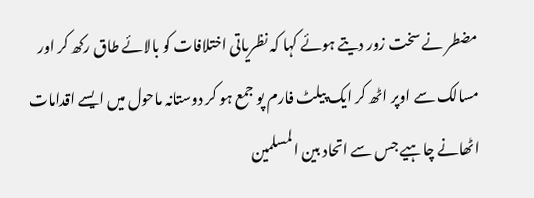مضطر نے سخت زور دیتے ہوئے کہا کہ نظریاتی اختلافات کو بالائے طاق رکھ کر اور مسالک سے اوپر اٹھ کر ایک پیلٹ فارم پو جمع ہو کر دوستانہ ماحول میں ایسے اقدامات اٹھانے چاہیے جس سے اتحاد بین المسلمین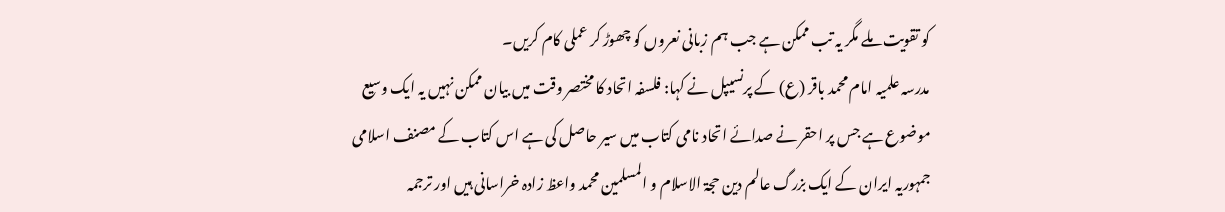کو تقویت ملے مگر یہ تب ممکن ہے جب ہم زبانی نعروں کو چھوڑ کر عملی کام کریں۔
مدرسہ علمیہ امام محمد باقر (ع) کے پرنسیپل نے کہا: فلسفہ اتحاد کا مختصر وقت میں بیان ممکن نہیں یہ ایک وسیع موضوع ہے جس پر احقر نے صدائے اتحاد نامی کتاب میں سیر حاصل کی ہے اس کتاب کے مصنف اسلامی جمہوریہ ایران کے ایک بزرگ عالم دین حجۃ الاسلام و المسلمین محمد واعظ زادہ خراسانی ہیں اور ترجمہ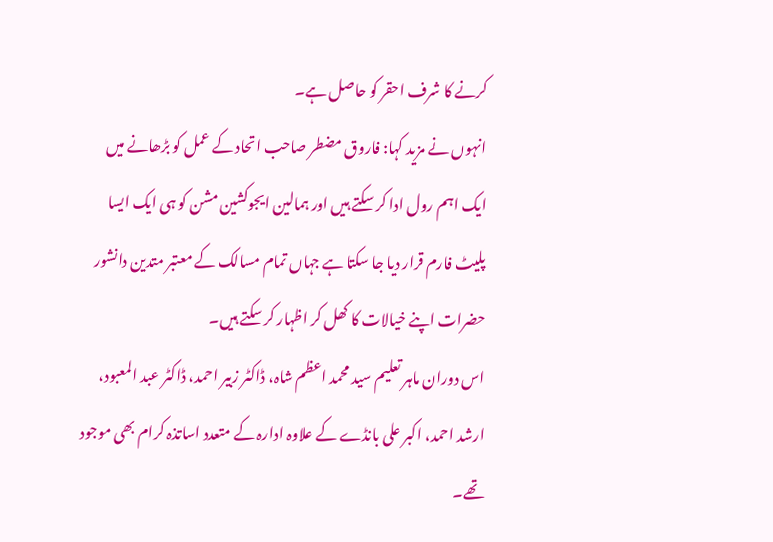کرنے کا شرف احقر کو حاصل ہے۔
انہوں نے مزید کہا: فاروق مضطر صاحب اتحاد کے عمل کو بڑھانے میں ایک اہم رول ادا کر سکتے ہیں اور ہمالین ایجوکشین مشن کو ہی ایک ایسا پلیٹ فارم قرار دیا جا سکتا ہے جہاں تمام مسالک کے معتبر متدین دانشور حضرات اپنے خیالات کا کھل کر اظہار کر سکتے ہیں۔
اس دوران ماہر تعلیم سید محمد اعظم شاہ، ڈاکٹر زبیر احمد، ڈاکٹر عبد المعبود، ارشد احمد، اکبر علی بانڈے کے علاوہ ادارہ کے متعدد اساتذہ کرام بھی موجود تھے۔